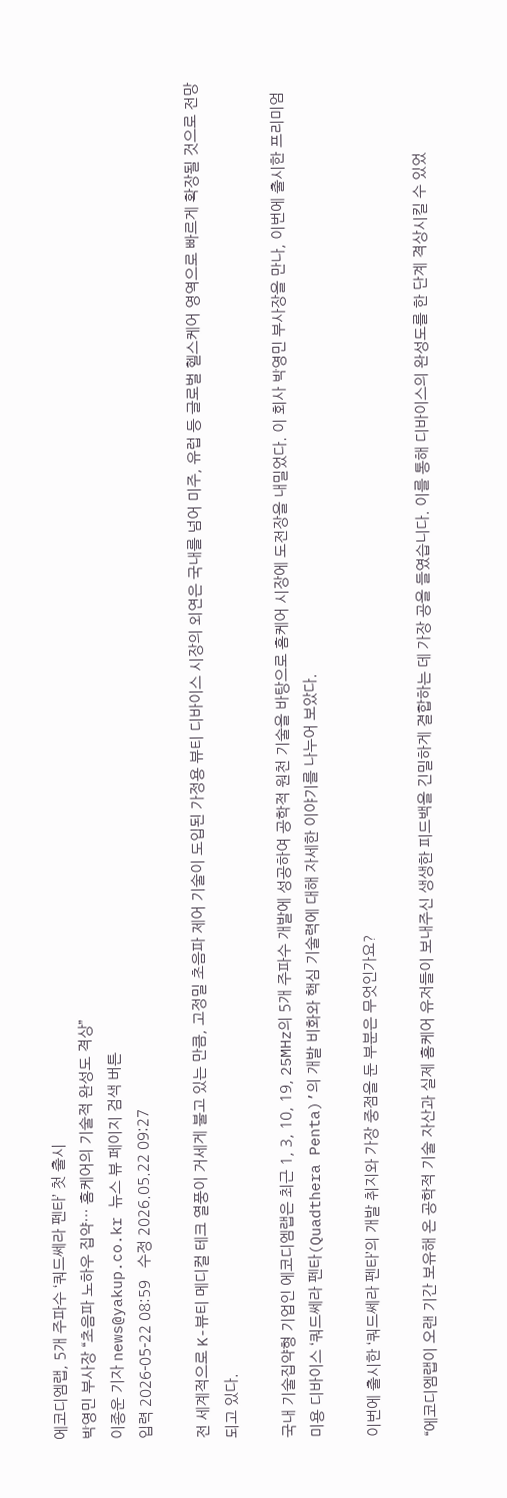에코디엠랩, 5개 주파수 ‘쿼드쎄라 펜타’ 첫 출시
박영민 부사장 “초음파 노하우 집약… 홈케어의 기술적 완성도 격상”
이종운 기자 news@yakup.co.kr 뉴스 뷰 페이지 검색 버튼
입력 2026-05-22 08:59   수정 2026.05.22 09:27

전 세계적으로 K-뷰티 메디컬 테크 열풍이 거세게 불고 있는 만큼, 고정밀 초음파 제어 기술이 도입된 가정용 뷰티 디바이스 시장의 외연은 국내를 넘어 미주, 유럽 등 글로벌 헬스케어 영역으로 빠르게 확장될 것으로 전망되고 있다.

국내 기술집약형 기업인 에코디엠랩은 최근 1, 3, 10, 19, 25MHz의 5개 주파수 개발에 성공하여 공학적 원천 기술을 바탕으로 홈케어 시장에 도전장을 내밀었다. 이 회사 박영민 부사장을 만나, 이번에 출시한 프리미엄 미용 디바이스 ‘쿼드쎄라 펜타(Quadthera Penta)’의 개발 비화와 핵심 기술력에 대해 자세한 이야기를 나누어 보았다.

이번에 출시한 ‘쿼드쎄라 펜타’의 개발 취지와 가장 중점을 둔 부분은 무엇인가요?

“에코디엠랩이 오랜 기간 보유해 온 공학적 기술 자산과 실제 홈케어 유저들이 보내주신 생생한 피드백을 긴밀하게 결합하는 데 가장 공을 들였습니다. 이를 통해 디바이스의 완성도를 한 단계 격상시킬 수 있었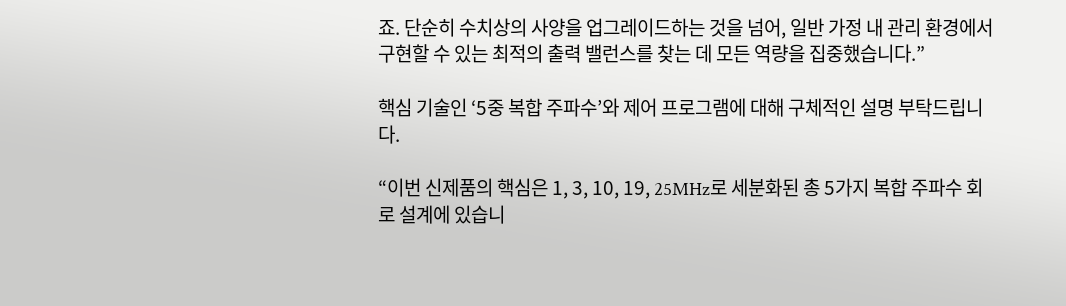죠. 단순히 수치상의 사양을 업그레이드하는 것을 넘어, 일반 가정 내 관리 환경에서 구현할 수 있는 최적의 출력 밸런스를 찾는 데 모든 역량을 집중했습니다.”

핵심 기술인 ‘5중 복합 주파수’와 제어 프로그램에 대해 구체적인 설명 부탁드립니다.

“이번 신제품의 핵심은 1, 3, 10, 19, 25MHz로 세분화된 총 5가지 복합 주파수 회로 설계에 있습니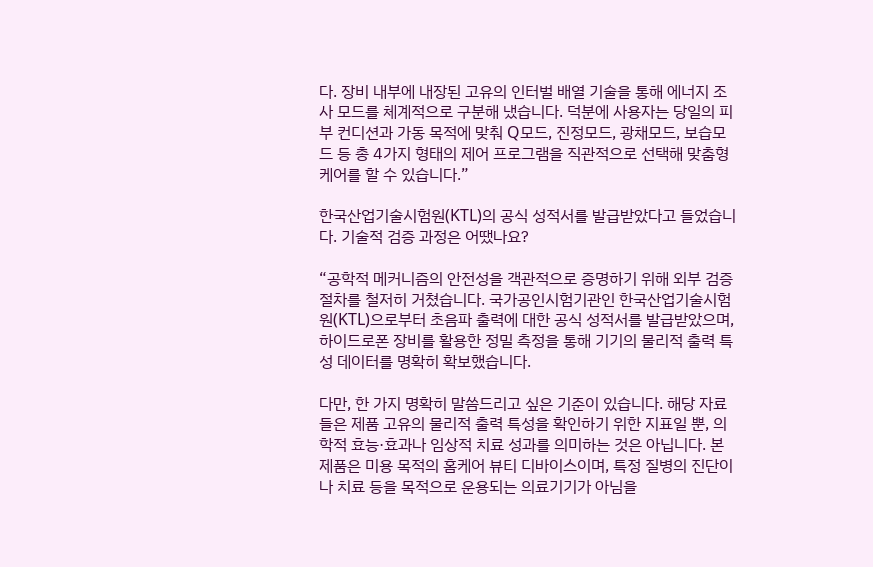다. 장비 내부에 내장된 고유의 인터벌 배열 기술을 통해 에너지 조사 모드를 체계적으로 구분해 냈습니다. 덕분에 사용자는 당일의 피부 컨디션과 가동 목적에 맞춰 Q모드, 진정모드, 광채모드, 보습모드 등 총 4가지 형태의 제어 프로그램을 직관적으로 선택해 맞춤형 케어를 할 수 있습니다.”

한국산업기술시험원(KTL)의 공식 성적서를 발급받았다고 들었습니다. 기술적 검증 과정은 어땠나요?

“공학적 메커니즘의 안전성을 객관적으로 증명하기 위해 외부 검증 절차를 철저히 거쳤습니다. 국가공인시험기관인 한국산업기술시험원(KTL)으로부터 초음파 출력에 대한 공식 성적서를 발급받았으며, 하이드로폰 장비를 활용한 정밀 측정을 통해 기기의 물리적 출력 특성 데이터를 명확히 확보했습니다.

다만, 한 가지 명확히 말씀드리고 싶은 기준이 있습니다. 해당 자료들은 제품 고유의 물리적 출력 특성을 확인하기 위한 지표일 뿐, 의학적 효능·효과나 임상적 치료 성과를 의미하는 것은 아닙니다. 본 제품은 미용 목적의 홈케어 뷰티 디바이스이며, 특정 질병의 진단이나 치료 등을 목적으로 운용되는 의료기기가 아님을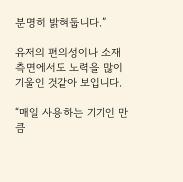분명히 밝혀둡니다.”

유저의 편의성이나 소재 측면에서도 노력을 많이 기울인 것같아 보입니다.

“매일 사용하는 기기인 만큼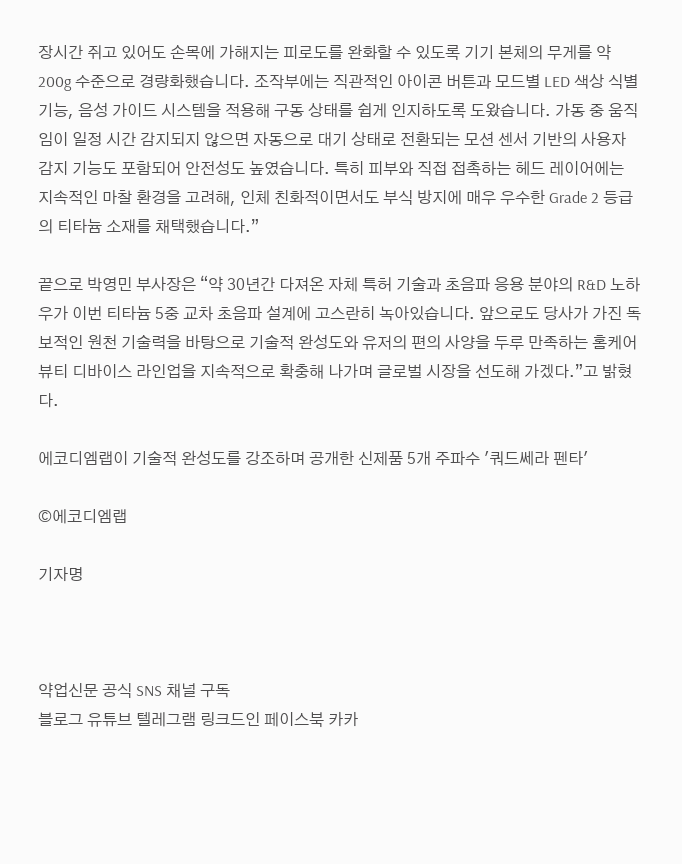장시간 쥐고 있어도 손목에 가해지는 피로도를 완화할 수 있도록 기기 본체의 무게를 약 200g 수준으로 경량화했습니다. 조작부에는 직관적인 아이콘 버튼과 모드별 LED 색상 식별 기능, 음성 가이드 시스템을 적용해 구동 상태를 쉽게 인지하도록 도왔습니다. 가동 중 움직임이 일정 시간 감지되지 않으면 자동으로 대기 상태로 전환되는 모션 센서 기반의 사용자 감지 기능도 포함되어 안전성도 높였습니다. 특히 피부와 직접 접촉하는 헤드 레이어에는 지속적인 마찰 환경을 고려해, 인체 친화적이면서도 부식 방지에 매우 우수한 Grade 2 등급의 티타늄 소재를 채택했습니다.”

끝으로 박영민 부사장은 “약 30년간 다져온 자체 특허 기술과 초음파 응용 분야의 R&D 노하우가 이번 티타늄 5중 교차 초음파 설계에 고스란히 녹아있습니다. 앞으로도 당사가 가진 독보적인 원천 기술력을 바탕으로 기술적 완성도와 유저의 편의 사양을 두루 만족하는 홈케어 뷰티 디바이스 라인업을 지속적으로 확충해 나가며 글로벌 시장을 선도해 가겠다.”고 밝혔다.

에코디엠랩이 기술적 완성도를 강조하며 공개한 신제품 5개 주파수 '쿼드쎄라 펜타'

©에코디엠랩

기자명



약업신문 공식 SNS 채널 구독
블로그 유튜브 텔레그램 링크드인 페이스북 카카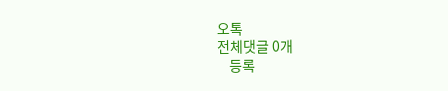오톡
전체댓글 0개
    등록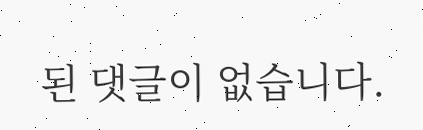된 댓글이 없습니다.